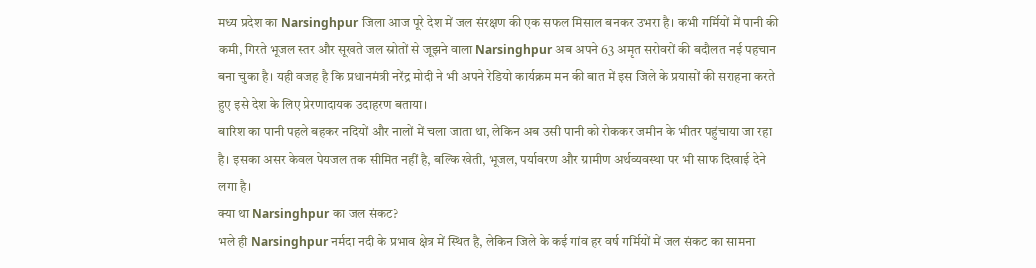मध्य प्रदेश का Narsinghpur जिला आज पूरे देश में जल संरक्षण की एक सफल मिसाल बनकर उभरा है। कभी गर्मियों में पानी की कमी, गिरते भूजल स्तर और सूखते जल स्रोतों से जूझने वाला Narsinghpur अब अपने 63 अमृत सरोवरों की बदौलत नई पहचान बना चुका है। यही वजह है कि प्रधानमंत्री नरेंद्र मोदी ने भी अपने रेडियो कार्यक्रम मन की बात में इस जिले के प्रयासों की सराहना करते हुए इसे देश के लिए प्रेरणादायक उदाहरण बताया।
बारिश का पानी पहले बहकर नदियों और नालों में चला जाता था, लेकिन अब उसी पानी को रोककर जमीन के भीतर पहुंचाया जा रहा है। इसका असर केवल पेयजल तक सीमित नहीं है, बल्कि खेती, भूजल, पर्यावरण और ग्रामीण अर्थव्यवस्था पर भी साफ दिखाई देने लगा है।
क्या था Narsinghpur का जल संकट?
भले ही Narsinghpur नर्मदा नदी के प्रभाव क्षेत्र में स्थित है, लेकिन जिले के कई गांव हर वर्ष गर्मियों में जल संकट का सामना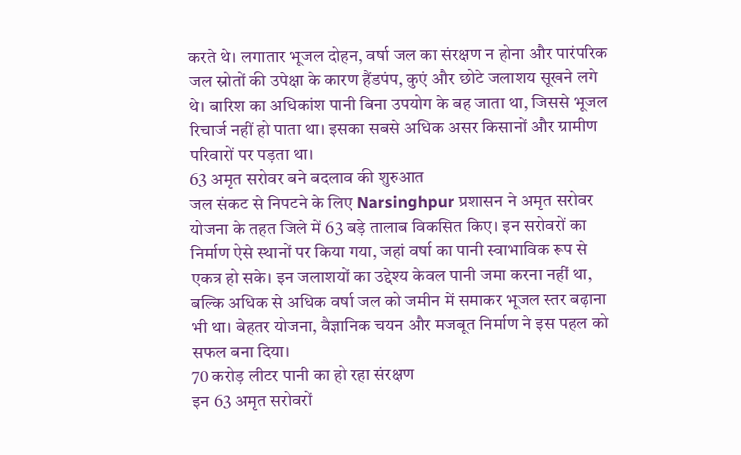करते थे। लगातार भूजल दोहन, वर्षा जल का संरक्षण न होना और पारंपरिक जल स्रोतों की उपेक्षा के कारण हैंडपंप, कुएं और छोटे जलाशय सूखने लगे थे। बारिश का अधिकांश पानी बिना उपयोग के बह जाता था, जिससे भूजल रिचार्ज नहीं हो पाता था। इसका सबसे अधिक असर किसानों और ग्रामीण परिवारों पर पड़ता था।
63 अमृत सरोवर बने बदलाव की शुरुआत
जल संकट से निपटने के लिए Narsinghpur प्रशासन ने अमृत सरोवर योजना के तहत जिले में 63 बड़े तालाब विकसित किए। इन सरोवरों का निर्माण ऐसे स्थानों पर किया गया, जहां वर्षा का पानी स्वाभाविक रूप से एकत्र हो सके। इन जलाशयों का उद्देश्य केवल पानी जमा करना नहीं था, बल्कि अधिक से अधिक वर्षा जल को जमीन में समाकर भूजल स्तर बढ़ाना भी था। बेहतर योजना, वैज्ञानिक चयन और मजबूत निर्माण ने इस पहल को सफल बना दिया।
70 करोड़ लीटर पानी का हो रहा संरक्षण
इन 63 अमृत सरोवरों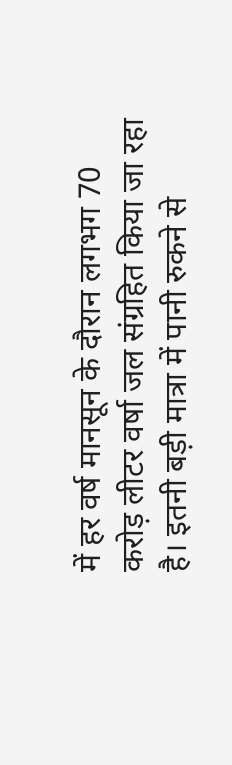में हर वर्ष मानसून के दौरान लगभग 70 करोड़ लीटर वर्षा जल संग्रहित किया जा रहा है। इतनी बड़ी मात्रा में पानी रुकने से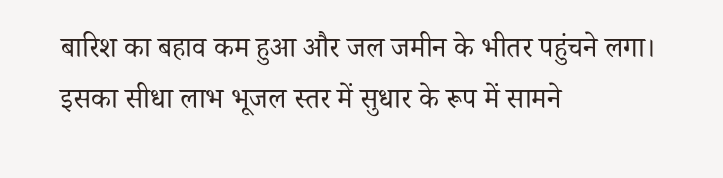बारिश का बहाव कम हुआ और जल जमीन के भीतर पहुंचने लगा। इसका सीधा लाभ भूजल स्तर में सुधार के रूप में सामने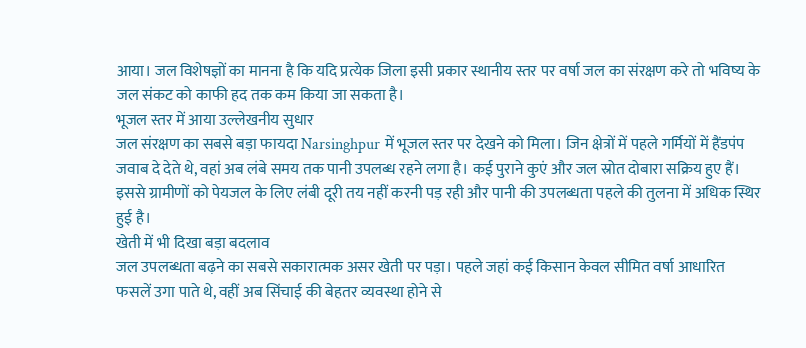आया। जल विशेषज्ञों का मानना है कि यदि प्रत्येक जिला इसी प्रकार स्थानीय स्तर पर वर्षा जल का संरक्षण करे तो भविष्य के जल संकट को काफी हद तक कम किया जा सकता है।
भूजल स्तर में आया उल्लेखनीय सुधार
जल संरक्षण का सबसे बड़ा फायदा Narsinghpur में भूजल स्तर पर देखने को मिला। जिन क्षेत्रों में पहले गर्मियों में हैंडपंप जवाब दे देते थे, वहां अब लंबे समय तक पानी उपलब्ध रहने लगा है। कई पुराने कुएं और जल स्रोत दोबारा सक्रिय हुए हैं।
इससे ग्रामीणों को पेयजल के लिए लंबी दूरी तय नहीं करनी पड़ रही और पानी की उपलब्धता पहले की तुलना में अधिक स्थिर हुई है।
खेती में भी दिखा बड़ा बदलाव
जल उपलब्धता बढ़ने का सबसे सकारात्मक असर खेती पर पड़ा। पहले जहां कई किसान केवल सीमित वर्षा आधारित फसलें उगा पाते थे, वहीं अब सिंचाई की बेहतर व्यवस्था होने से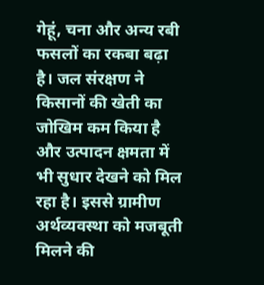गेहूं, चना और अन्य रबी फसलों का रकबा बढ़ा है। जल संरक्षण ने किसानों की खेती का जोखिम कम किया है और उत्पादन क्षमता में भी सुधार देखने को मिल रहा है। इससे ग्रामीण अर्थव्यवस्था को मजबूती मिलने की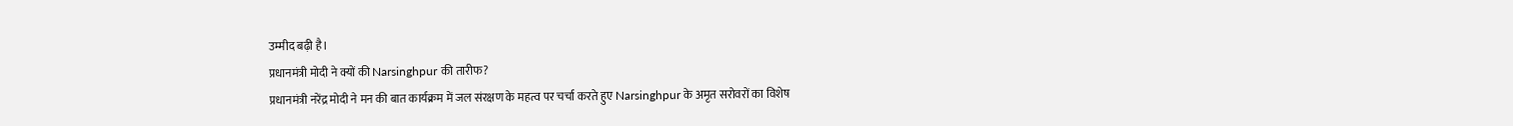उम्मीद बढ़ी है।
प्रधानमंत्री मोदी ने क्यों की Narsinghpur की तारीफ?
प्रधानमंत्री नरेंद्र मोदी ने मन की बात कार्यक्रम में जल संरक्षण के महत्व पर चर्चा करते हुए Narsinghpur के अमृत सरोवरों का विशेष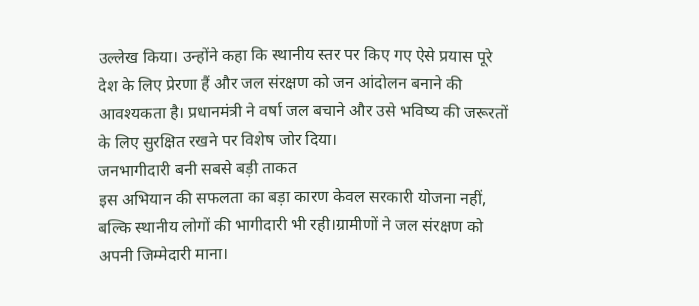उल्लेख किया। उन्होंने कहा कि स्थानीय स्तर पर किए गए ऐसे प्रयास पूरे देश के लिए प्रेरणा हैं और जल संरक्षण को जन आंदोलन बनाने की आवश्यकता है। प्रधानमंत्री ने वर्षा जल बचाने और उसे भविष्य की जरूरतों के लिए सुरक्षित रखने पर विशेष जोर दिया।
जनभागीदारी बनी सबसे बड़ी ताकत
इस अभियान की सफलता का बड़ा कारण केवल सरकारी योजना नहीं, बल्कि स्थानीय लोगों की भागीदारी भी रही।ग्रामीणों ने जल संरक्षण को अपनी जिम्मेदारी माना।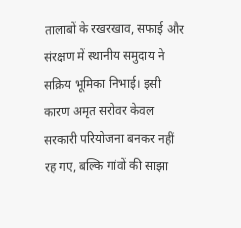तालाबों के रखरखाव, सफाई और संरक्षण में स्थानीय समुदाय ने सक्रिय भूमिका निभाई। इसी कारण अमृत सरोवर केवल सरकारी परियोजना बनकर नहीं रह गए, बल्कि गांवों की साझा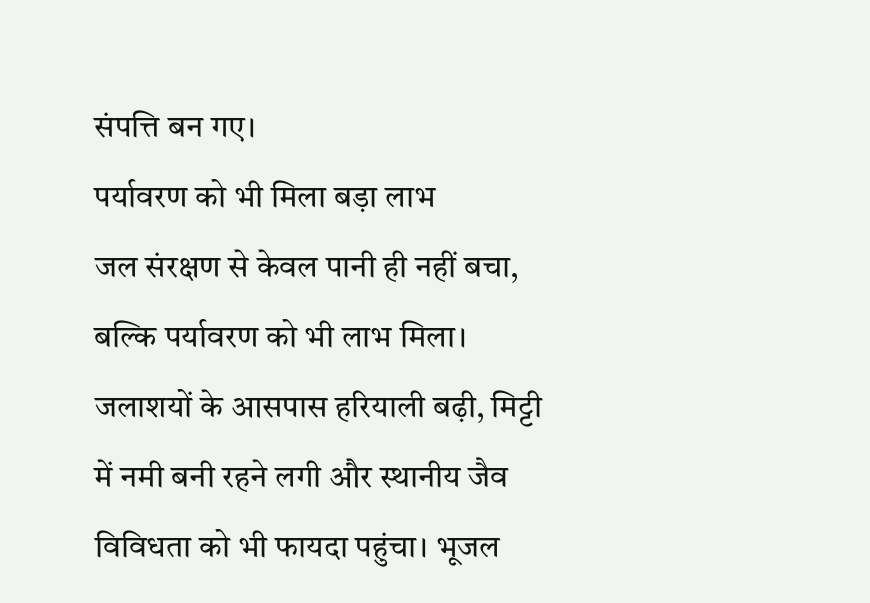संपत्ति बन गए।
पर्यावरण को भी मिला बड़ा लाभ
जल संरक्षण से केवल पानी ही नहीं बचा, बल्कि पर्यावरण को भी लाभ मिला। जलाशयों के आसपास हरियाली बढ़ी, मिट्टी में नमी बनी रहने लगी और स्थानीय जैव विविधता को भी फायदा पहुंचा। भूजल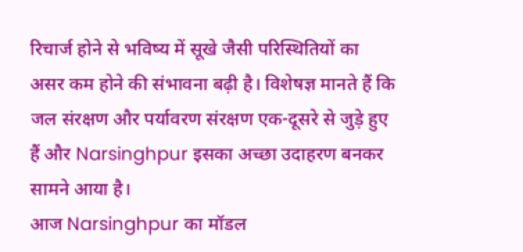रिचार्ज होने से भविष्य में सूखे जैसी परिस्थितियों का असर कम होने की संभावना बढ़ी है। विशेषज्ञ मानते हैं कि जल संरक्षण और पर्यावरण संरक्षण एक-दूसरे से जुड़े हुए हैं और Narsinghpur इसका अच्छा उदाहरण बनकर सामने आया है।
आज Narsinghpur का मॉडल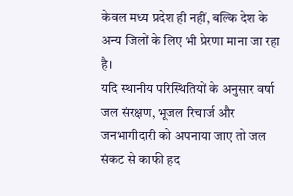केवल मध्य प्रदेश ही नहीं, बल्कि देश के अन्य जिलों के लिए भी प्रेरणा माना जा रहा है।
यदि स्थानीय परिस्थितियों के अनुसार वर्षा जल संरक्षण, भूजल रिचार्ज और जनभागीदारी को अपनाया जाए तो जल संकट से काफी हद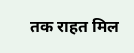तक राहत मिल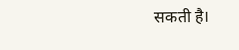सकती है।